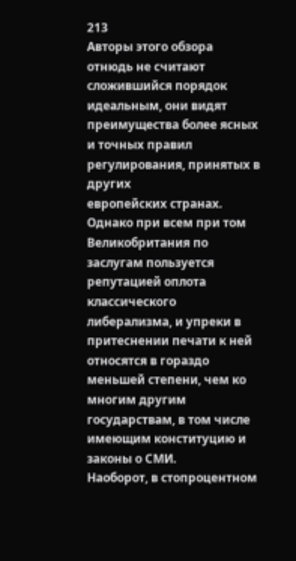213
Авторы этого обзора отнюдь не считают сложившийся порядок идеальным, они видят
преимущества более ясных и точных правил регулирования, принятых в других
европейских странах. Однако при всем при том Великобритания по заслугам пользуется
репутацией оплота классического либерализма, и упреки в притеснении печати к ней
относятся в гораздо меньшей степени, чем ко
многим другим государствам, в том числе
имеющим конституцию и законы о СМИ.
Наоборот, в стопроцентном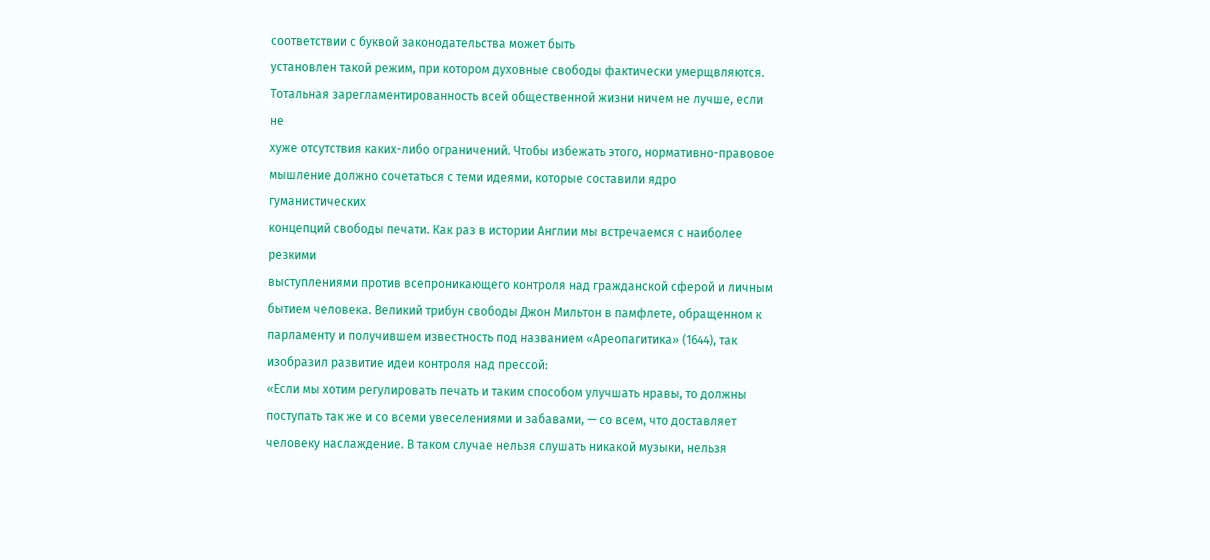соответствии с буквой законодательства может быть
установлен такой режим, при котором духовные свободы фактически умерщвляются.
Тотальная зарегламентированность всей общественной жизни ничем не лучше, если не
хуже отсутствия каких-либо ограничений. Чтобы избежать этого, нормативно-правовое
мышление должно сочетаться с теми идеями, которые составили ядро гуманистических
концепций свободы печати. Как раз в истории Англии мы встречаемся с наиболее резкими
выступлениями против всепроникающего контроля над гражданской сферой и личным
бытием человека. Великий трибун свободы Джон Мильтон в памфлете, обращенном к
парламенту и получившем известность под названием «Ареопагитика» (1644), так
изобразил развитие идеи контроля над прессой:
«Если мы хотим регулировать печать и таким способом улучшать нравы, то должны
поступать так же и со всеми увеселениями и забавами, — со всем, что доставляет
человеку наслаждение. В таком случае нельзя слушать никакой музыки, нельзя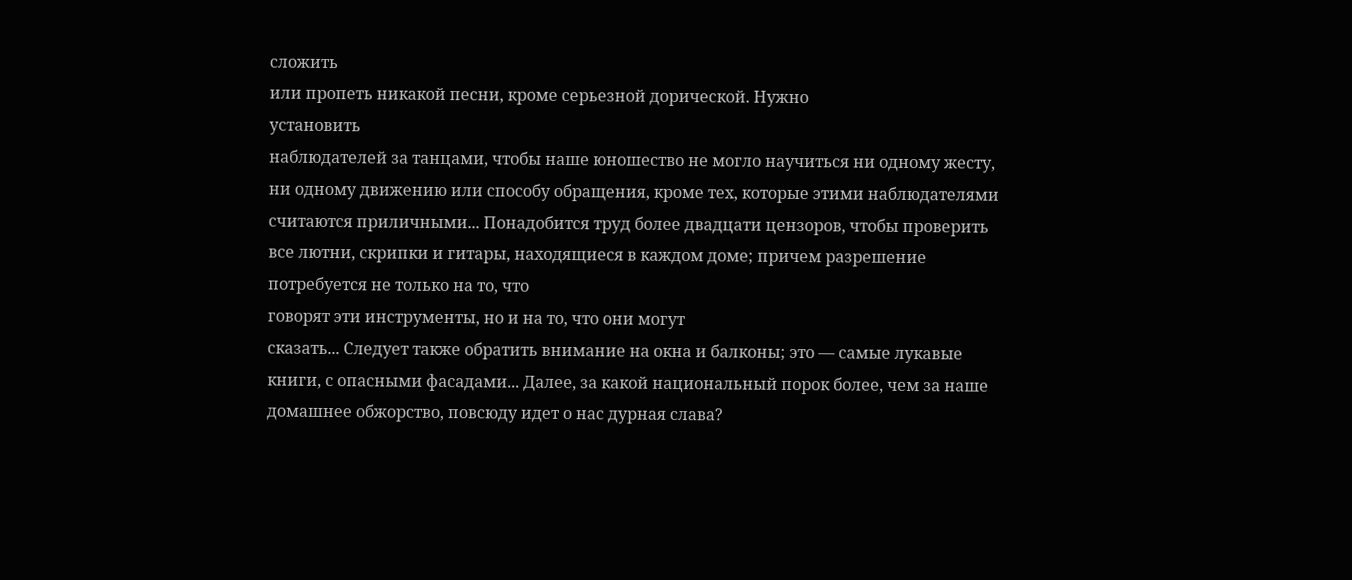сложить
или пропеть никакой песни, кроме серьезной дорической. Нужно
установить
наблюдателей за танцами, чтобы наше юношество не могло научиться ни одному жесту,
ни одному движению или способу обращения, кроме тех, которые этими наблюдателями
считаются приличными... Понадобится труд более двадцати цензоров, чтобы проверить
все лютни, скрипки и гитары, находящиеся в каждом доме; причем разрешение
потребуется не только на то, что
говорят эти инструменты, но и на то, что они могут
сказать... Следует также обратить внимание на окна и балконы; это — самые лукавые
книги, с опасными фасадами... Далее, за какой национальный порок более, чем за наше
домашнее обжорство, повсюду идет о нас дурная слава?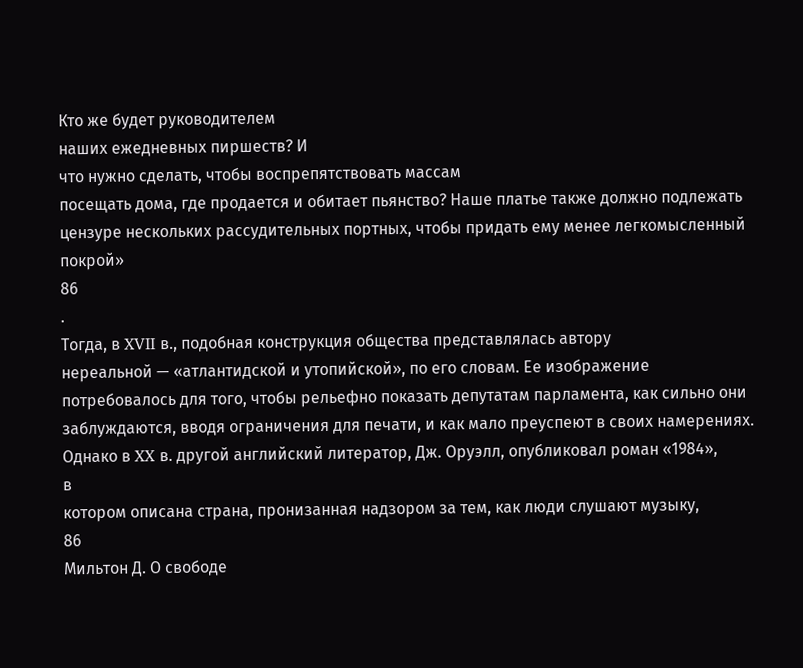Кто же будет руководителем
наших ежедневных пиршеств? И
что нужно сделать, чтобы воспрепятствовать массам
посещать дома, где продается и обитает пьянство? Наше платье также должно подлежать
цензуре нескольких рассудительных портных, чтобы придать ему менее легкомысленный
покрой»
86
.
Тогда, в XVII в., подобная конструкция общества представлялась автору
нереальной — «атлантидской и утопийской», по его словам. Ее изображение
потребовалось для того, чтобы рельефно показать депутатам парламента, как сильно они
заблуждаются, вводя ограничения для печати, и как мало преуспеют в своих намерениях.
Однако в XX в. другой английский литератор, Дж. Оруэлл, опубликовал роман «1984»,
в
котором описана страна, пронизанная надзором за тем, как люди слушают музыку,
86
Мильтон Д. О свободе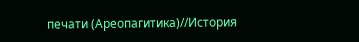печати (Ареопагитика)//История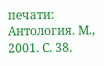печати: Антология. М., 2001. С. 38.